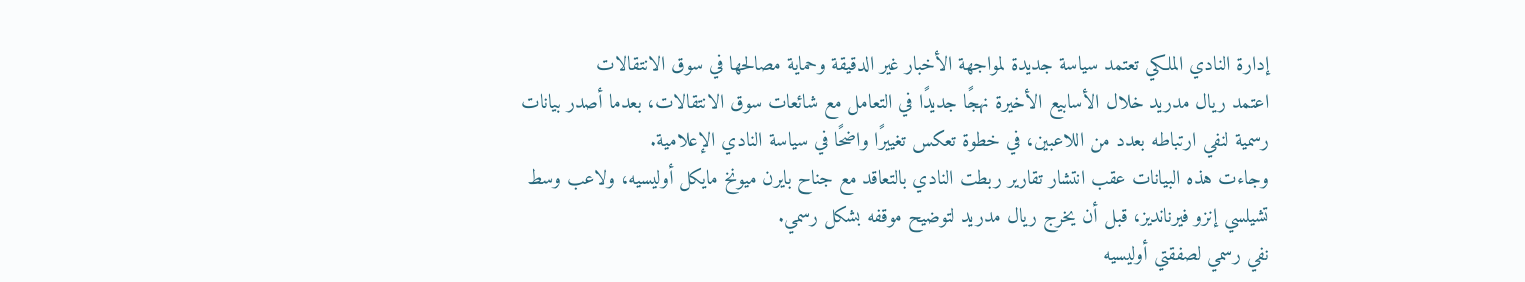إدارة النادي الملكي تعتمد سياسة جديدة لمواجهة الأخبار غير الدقيقة وحماية مصالحها في سوق الانتقالات
اعتمد ريال مدريد خلال الأسابيع الأخيرة نهجًا جديدًا في التعامل مع شائعات سوق الانتقالات، بعدما أصدر بيانات رسمية لنفي ارتباطه بعدد من اللاعبين، في خطوة تعكس تغييرًا واضحًا في سياسة النادي الإعلامية.
وجاءت هذه البيانات عقب انتشار تقارير ربطت النادي بالتعاقد مع جناح بايرن ميونخ مايكل أوليسيه، ولاعب وسط تشيلسي إنزو فيرنانديز، قبل أن يخرج ريال مدريد لتوضيح موقفه بشكل رسمي.
نفي رسمي لصفقتي أوليسيه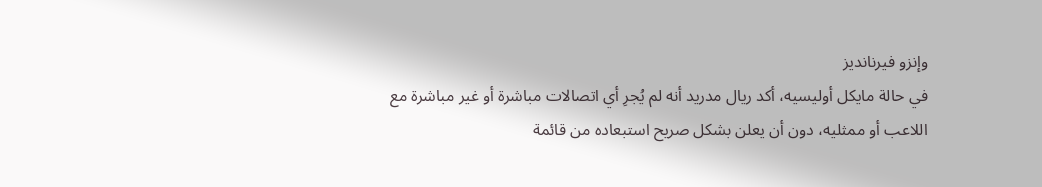وإنزو فيرنانديز
في حالة مايكل أوليسيه، أكد ريال مدريد أنه لم يُجرِ أي اتصالات مباشرة أو غير مباشرة مع اللاعب أو ممثليه، دون أن يعلن بشكل صريح استبعاده من قائمة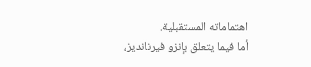اهتماماته المستقبلية.
أما فيما يتعلق بإنزو فيرنانديز،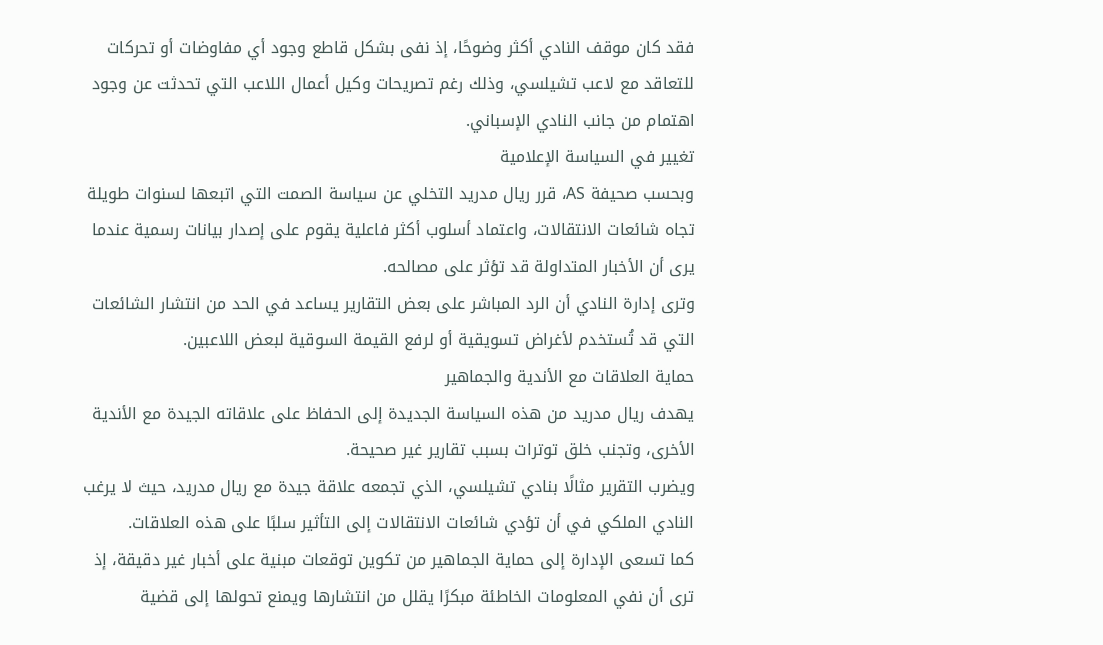فقد كان موقف النادي أكثر وضوحًا، إذ نفى بشكل قاطع وجود أي مفاوضات أو تحركات للتعاقد مع لاعب تشيلسي، وذلك رغم تصريحات وكيل أعمال اللاعب التي تحدثت عن وجود اهتمام من جانب النادي الإسباني.
تغيير في السياسة الإعلامية
وبحسب صحيفة AS، قرر ريال مدريد التخلي عن سياسة الصمت التي اتبعها لسنوات طويلة تجاه شائعات الانتقالات، واعتماد أسلوب أكثر فاعلية يقوم على إصدار بيانات رسمية عندما يرى أن الأخبار المتداولة قد تؤثر على مصالحه.
وترى إدارة النادي أن الرد المباشر على بعض التقارير يساعد في الحد من انتشار الشائعات التي قد تُستخدم لأغراض تسويقية أو لرفع القيمة السوقية لبعض اللاعبين.
حماية العلاقات مع الأندية والجماهير
يهدف ريال مدريد من هذه السياسة الجديدة إلى الحفاظ على علاقاته الجيدة مع الأندية الأخرى، وتجنب خلق توترات بسبب تقارير غير صحيحة.
ويضرب التقرير مثالًا بنادي تشيلسي، الذي تجمعه علاقة جيدة مع ريال مدريد، حيث لا يرغب النادي الملكي في أن تؤدي شائعات الانتقالات إلى التأثير سلبًا على هذه العلاقات.
كما تسعى الإدارة إلى حماية الجماهير من تكوين توقعات مبنية على أخبار غير دقيقة، إذ ترى أن نفي المعلومات الخاطئة مبكرًا يقلل من انتشارها ويمنع تحولها إلى قضية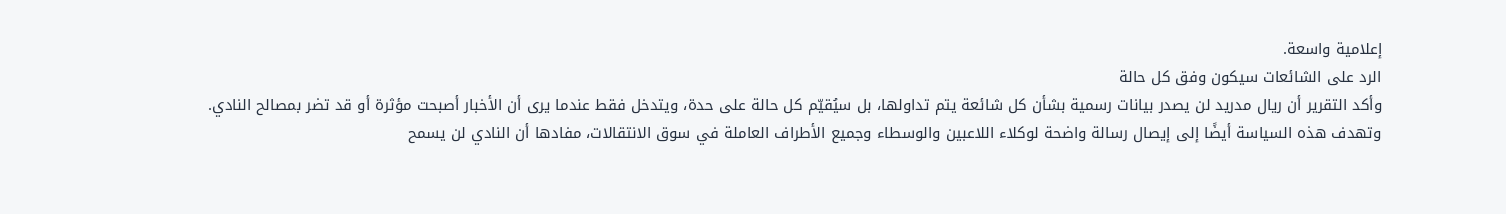إعلامية واسعة.
الرد على الشائعات سيكون وفق كل حالة
وأكد التقرير أن ريال مدريد لن يصدر بيانات رسمية بشأن كل شائعة يتم تداولها، بل سيُقيّم كل حالة على حدة، ويتدخل فقط عندما يرى أن الأخبار أصبحت مؤثرة أو قد تضر بمصالح النادي.
وتهدف هذه السياسة أيضًا إلى إيصال رسالة واضحة لوكلاء اللاعبين والوسطاء وجميع الأطراف العاملة في سوق الانتقالات، مفادها أن النادي لن يسمح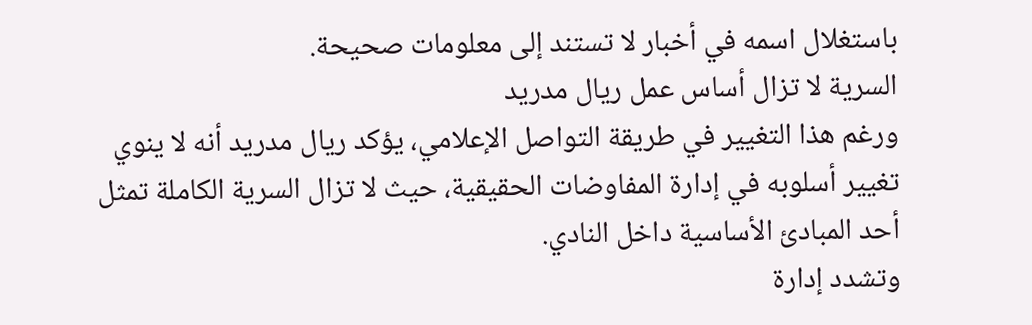باستغلال اسمه في أخبار لا تستند إلى معلومات صحيحة.
السرية لا تزال أساس عمل ريال مدريد
ورغم هذا التغيير في طريقة التواصل الإعلامي، يؤكد ريال مدريد أنه لا ينوي تغيير أسلوبه في إدارة المفاوضات الحقيقية، حيث لا تزال السرية الكاملة تمثل أحد المبادئ الأساسية داخل النادي.
وتشدد إدارة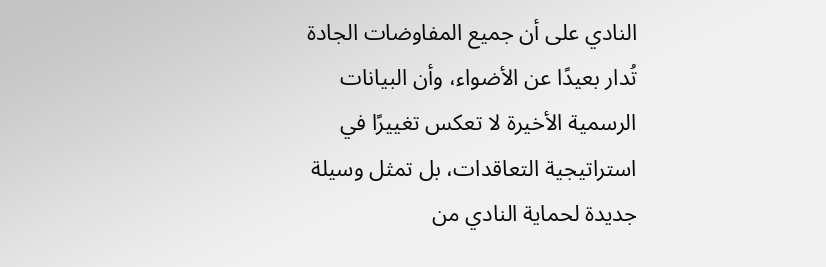النادي على أن جميع المفاوضات الجادة تُدار بعيدًا عن الأضواء، وأن البيانات الرسمية الأخيرة لا تعكس تغييرًا في استراتيجية التعاقدات، بل تمثل وسيلة جديدة لحماية النادي من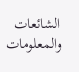الشائعات والمعلومات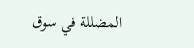المضللة في سوق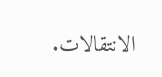الانتقالات.